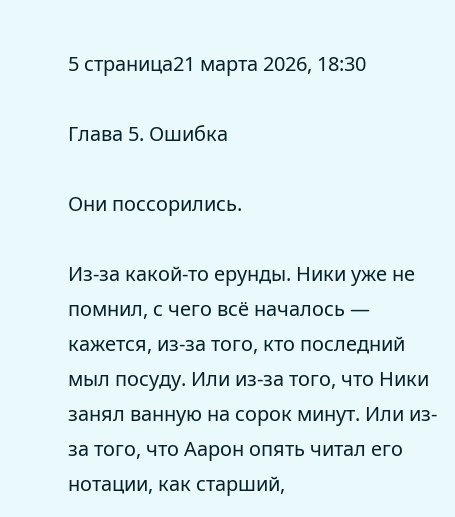5 страница21 марта 2026, 18:30

Глава 5. Ошибка

Они поссорились.

Из-за какой-то ерунды. Ники уже не помнил, с чего всё началось — кажется, из-за того, кто последний мыл посуду. Или из-за того, что Ники занял ванную на сорок минут. Или из-за того, что Аарон опять читал его нотации, как старший,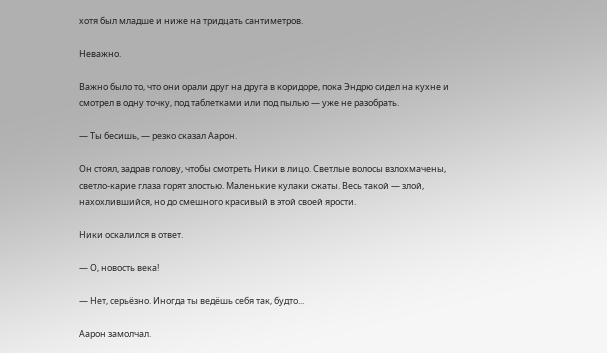хотя был младше и ниже на тридцать сантиметров.

Неважно.

Важно было то, что они орали друг на друга в коридоре, пока Эндрю сидел на кухне и смотрел в одну точку, под таблетками или под пылью — уже не разобрать.

— Ты бесишь, — резко сказал Аарон.

Он стоял, задрав голову, чтобы смотреть Ники в лицо. Светлые волосы взлохмачены, светло-карие глаза горят злостью. Маленькие кулаки сжаты. Весь такой — злой, нахохлившийся, но до смешного красивый в этой своей ярости.

Ники оскалился в ответ.

— О, новость века!

— Нет, серьёзно. Иногда ты ведёшь себя так, будто...

Аарон замолчал.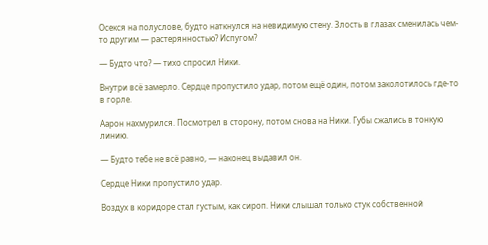Осекся на полуслове, будто наткнулся на невидимую стену. Злость в глазах сменилась чем-то другим — растерянностью? Испугом?

— Будто что? — тихо спросил Ники.

Внутри всё замерло. Сердце пропустило удар, потом ещё один, потом заколотилось где-то в горле.

Аарон нахмурился. Посмотрел в сторону, потом снова на Ники. Губы сжались в тонкую линию.

— Будто тебе не всё равно, — наконец выдавил он.

Сердце Ники пропустило удар.

Воздух в коридоре стал густым, как сироп. Ники слышал только стук собственной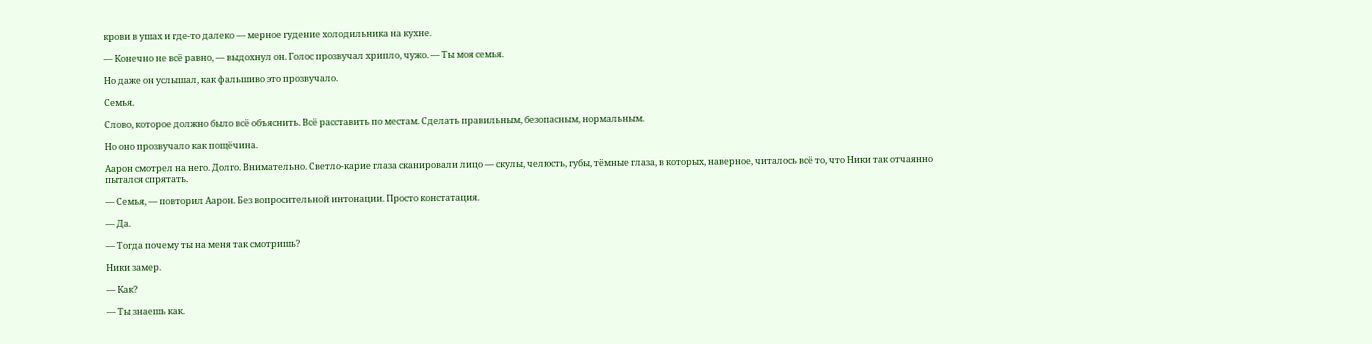крови в ушах и где-то далеко — мерное гудение холодильника на кухне.

— Конечно не всё равно, — выдохнул он. Голос прозвучал хрипло, чужо. — Ты моя семья.

Но даже он услышал, как фальшиво это прозвучало.

Семья.

Слово, которое должно было всё объяснить. Всё расставить по местам. Сделать правильным, безопасным, нормальным.

Но оно прозвучало как пощёчина.

Аарон смотрел на него. Долго. Внимательно. Светло-карие глаза сканировали лицо — скулы, челюсть, губы, тёмные глаза, в которых, наверное, читалось всё то, что Ники так отчаянно пытался спрятать.

— Семья, — повторил Аарон. Без вопросительной интонации. Просто констатация.

— Да.

— Тогда почему ты на меня так смотришь?

Ники замер.

— Как?

— Ты знаешь как.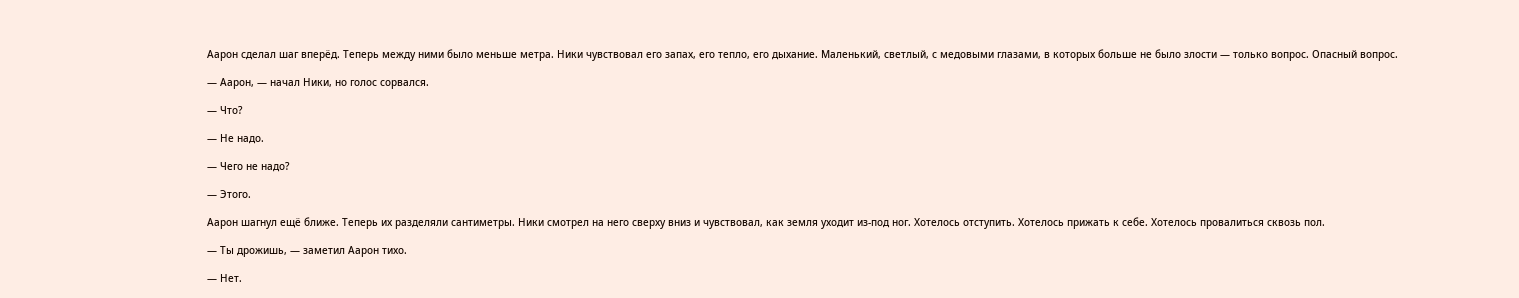Аарон сделал шаг вперёд. Теперь между ними было меньше метра. Ники чувствовал его запах, его тепло, его дыхание. Маленький, светлый, с медовыми глазами, в которых больше не было злости — только вопрос. Опасный вопрос.

— Аарон, — начал Ники, но голос сорвался.

— Что?

— Не надо.

— Чего не надо?

— Этого.

Аарон шагнул ещё ближе. Теперь их разделяли сантиметры. Ники смотрел на него сверху вниз и чувствовал, как земля уходит из-под ног. Хотелось отступить. Хотелось прижать к себе. Хотелось провалиться сквозь пол.

— Ты дрожишь, — заметил Аарон тихо.

— Нет.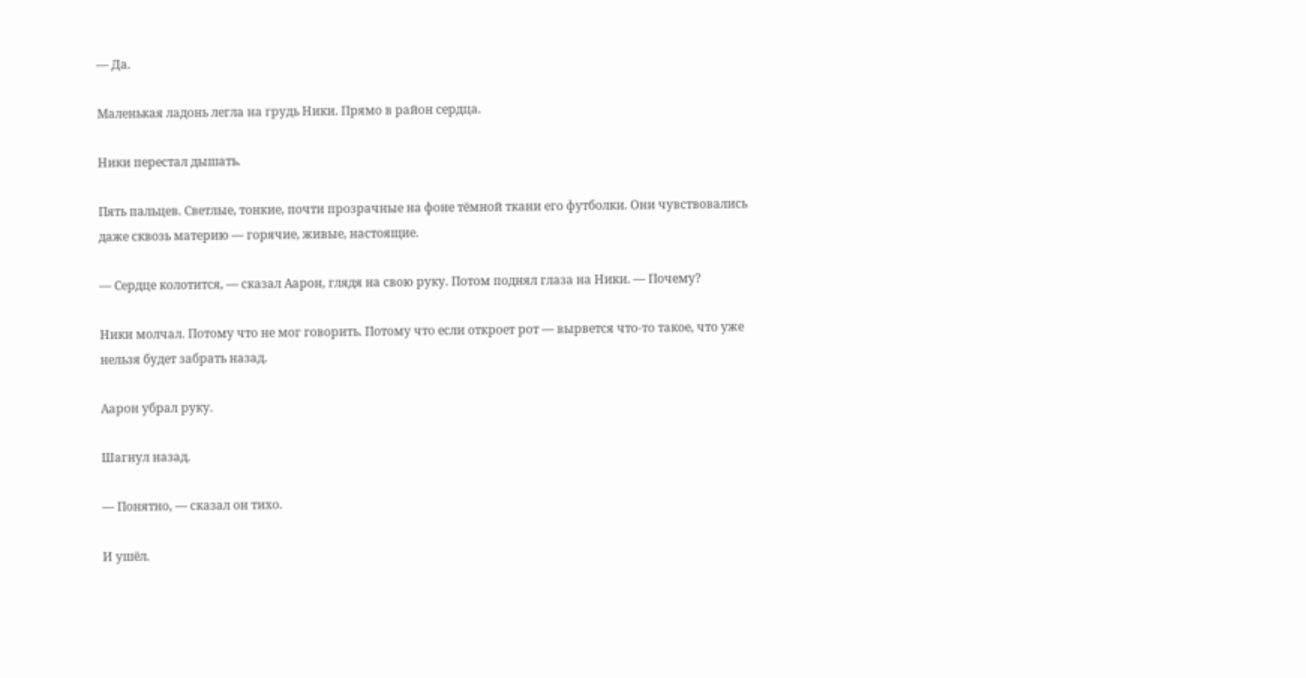— Да.

Маленькая ладонь легла на грудь Ники. Прямо в район сердца.

Ники перестал дышать.

Пять пальцев. Светлые, тонкие, почти прозрачные на фоне тёмной ткани его футболки. Они чувствовались даже сквозь материю — горячие, живые, настоящие.

— Сердце колотится, — сказал Аарон, глядя на свою руку. Потом поднял глаза на Ники. — Почему?

Ники молчал. Потому что не мог говорить. Потому что если откроет рот — вырвется что-то такое, что уже нельзя будет забрать назад.

Аарон убрал руку.

Шагнул назад.

— Понятно, — сказал он тихо.

И ушёл.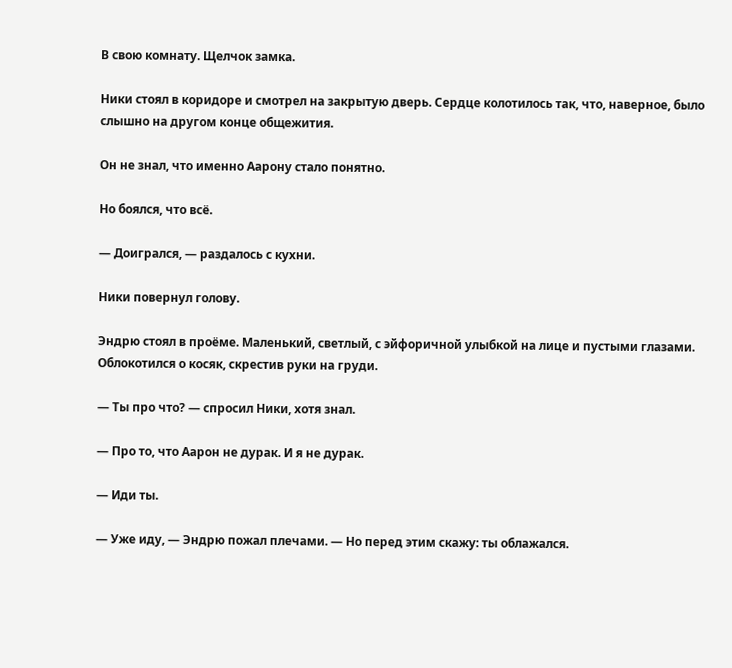В свою комнату. Щелчок замка.

Ники стоял в коридоре и смотрел на закрытую дверь. Сердце колотилось так, что, наверное, было слышно на другом конце общежития.

Он не знал, что именно Аарону стало понятно.

Но боялся, что всё.

— Доигрался, — раздалось с кухни.

Ники повернул голову.

Эндрю стоял в проёме. Маленький, светлый, с эйфоричной улыбкой на лице и пустыми глазами. Облокотился о косяк, скрестив руки на груди.

— Ты про что? — спросил Ники, хотя знал.

— Про то, что Аарон не дурак. И я не дурак.

— Иди ты.

— Уже иду, — Эндрю пожал плечами. — Но перед этим скажу: ты облажался.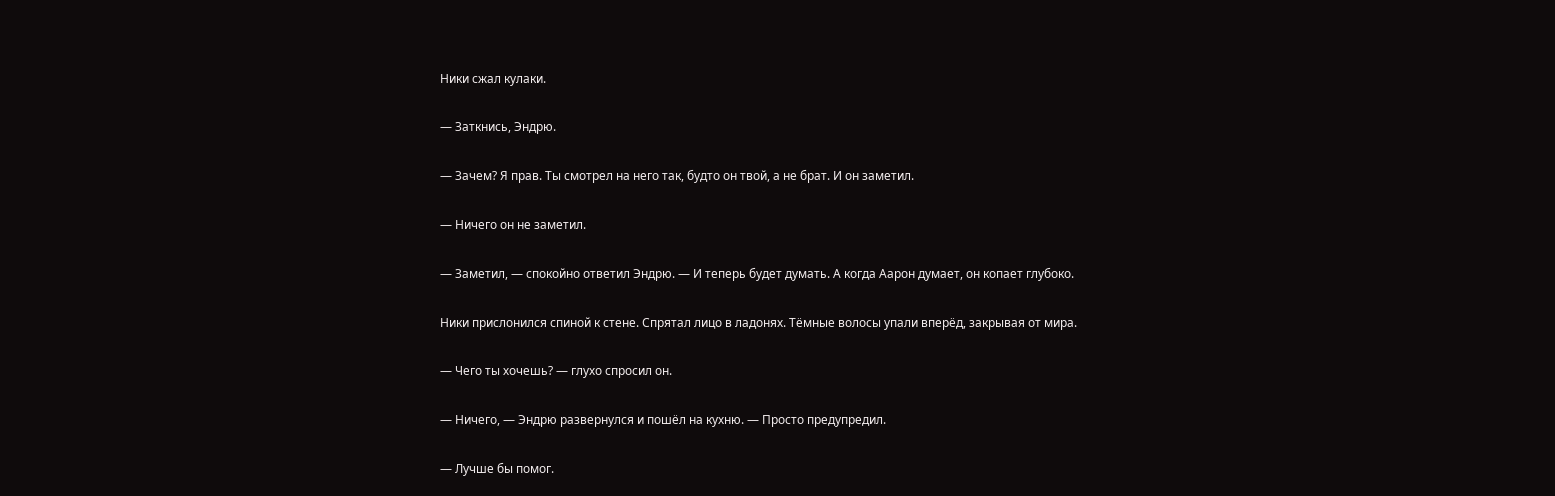Ники сжал кулаки.

— Заткнись, Эндрю.

— Зачем? Я прав. Ты смотрел на него так, будто он твой, а не брат. И он заметил.

— Ничего он не заметил.

— Заметил, — спокойно ответил Эндрю. — И теперь будет думать. А когда Аарон думает, он копает глубоко.

Ники прислонился спиной к стене. Спрятал лицо в ладонях. Тёмные волосы упали вперёд, закрывая от мира.

— Чего ты хочешь? — глухо спросил он.

— Ничего, — Эндрю развернулся и пошёл на кухню. — Просто предупредил.

— Лучше бы помог.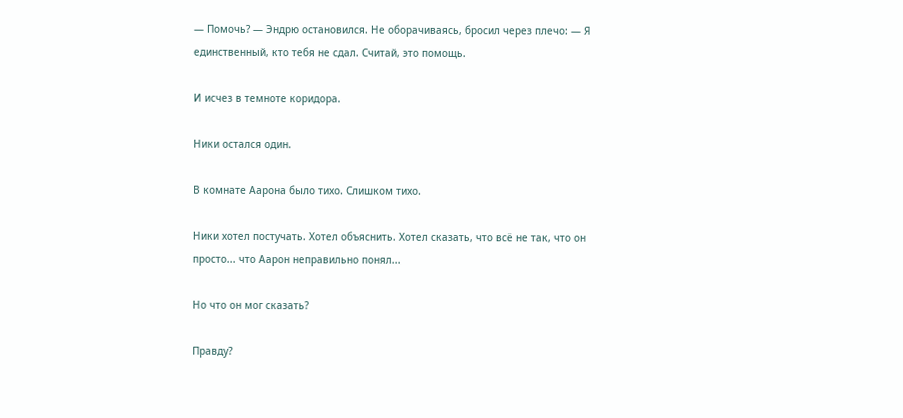— Помочь? — Эндрю остановился. Не оборачиваясь, бросил через плечо: — Я единственный, кто тебя не сдал. Считай, это помощь.

И исчез в темноте коридора.

Ники остался один.

В комнате Аарона было тихо. Слишком тихо.

Ники хотел постучать. Хотел объяснить. Хотел сказать, что всё не так, что он просто... что Аарон неправильно понял...

Но что он мог сказать?

Правду?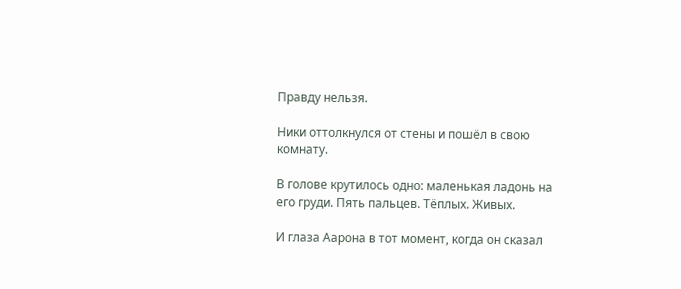Правду нельзя.

Ники оттолкнулся от стены и пошёл в свою комнату.

В голове крутилось одно: маленькая ладонь на его груди. Пять пальцев. Тёплых. Живых.

И глаза Аарона в тот момент, когда он сказал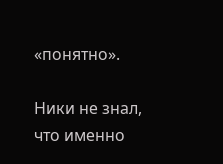«понятно».

Ники не знал, что именно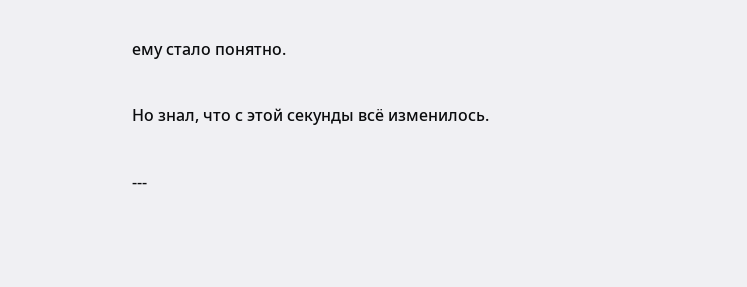ему стало понятно.

Но знал, что с этой секунды всё изменилось.

---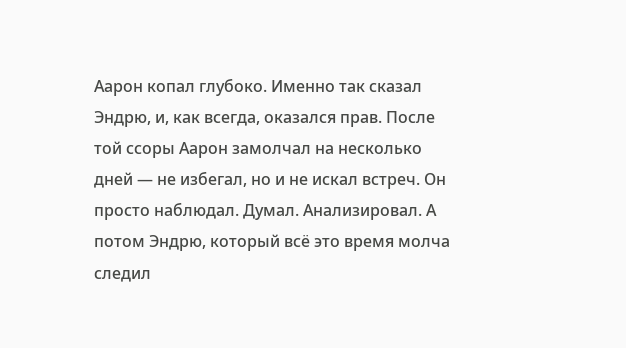Аарон копал глубоко. Именно так сказал Эндрю, и, как всегда, оказался прав. После той ссоры Аарон замолчал на несколько дней — не избегал, но и не искал встреч. Он просто наблюдал. Думал. Анализировал. А потом Эндрю, который всё это время молча следил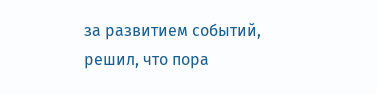за развитием событий, решил, что пора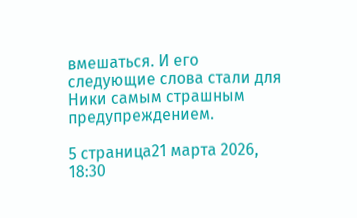вмешаться. И его следующие слова стали для Ники самым страшным предупреждением.

5 страница21 марта 2026, 18:30